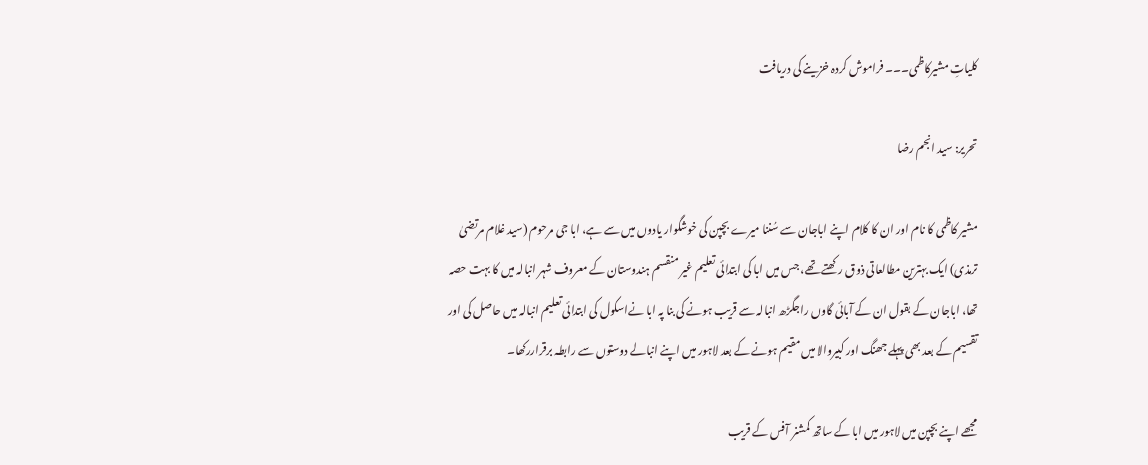کلیاتِ مشیرکاظمی۔۔۔ فراموش کردہ خزینے کی دریافت

تحریر: سید انجم رضا

مشیر کاظمی کا نام اور ان کا کلام اپنے اباجان سے سُننا میرے بچپن کی خوشگوار یادوں میں سے ہے، ابا جی مرحوم (سید غلام مرتضیٰ ترمذی) ایک بہترین مطالعاتی ذوق رکھتے تھے، جس میں ابا کی ابتدائی تعلیم غیر منقسم ہندوستان کے معروف شہر انبالہ میں کا بہت حصہ تھا، اباجان کے بقول ان کے آبائی گاوں راجگڑھ انبالہ سے قریب ہونے کی بنا پہ ابا نےاسکول کی ابتدائی تعلیم انبالہ میں حاصل کی اور تقسیم کے بعد بھی پہلے جھنگ اور کبیروالا میں مقیم ہونے کے بعد لاہور میں اپنے انبالے دوستوں سے رابطہ برقراررکھا۔

مجھے اپنے بچپن میں لاہور میں ابا کے ساتھ کمشنر آفس کے قریب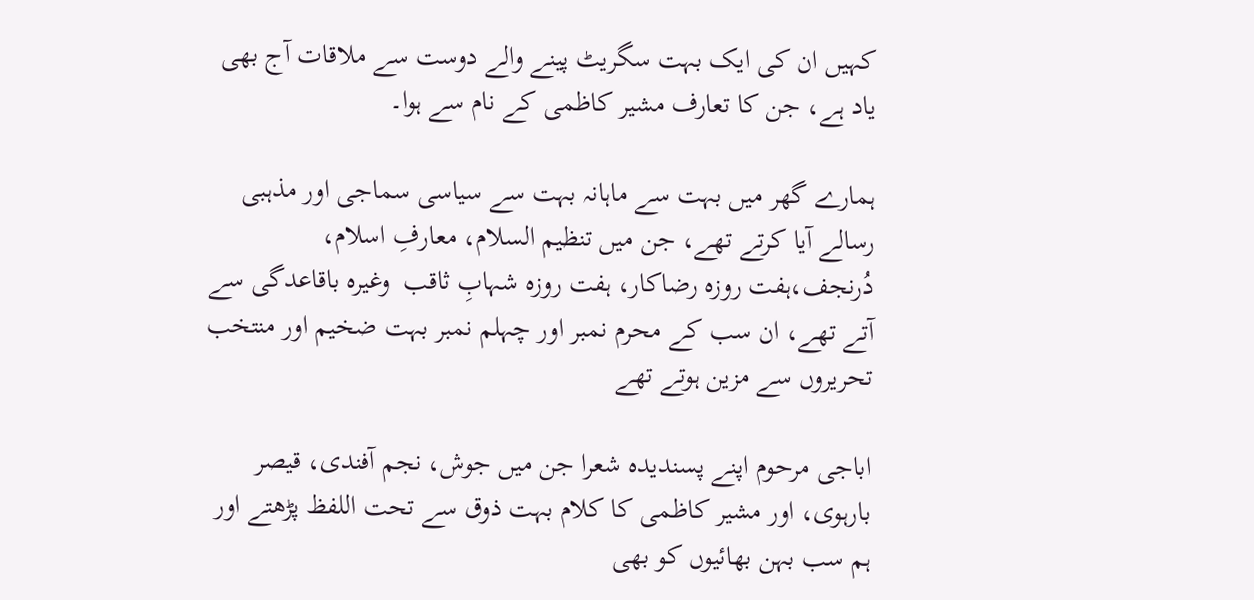کہیں ان کی ایک بہت سگریٹ پینے والے دوست سے ملاقات آج بھی یاد ہے، جن کا تعارف مشیر کاظمی کے نام سے ہوا۔

ہمارے گھر میں بہت سے ماہانہ بہت سے سیاسی سماجی اور مذہبی رسالے آیا کرتے تھے، جن میں تنظیم السلام، معارفِ اسلام، دُرنجف،ہفت روزہ رضاکار، ہفت روزہ شہابِ ثاقب  وغیرہ باقاعدگی سے آتے تھے، ان سب کے محرم نمبر اور چہلم نمبر بہت ضخیم اور منتخب تحریروں سے مزین ہوتے تھے

اباجی مرحوم اپنے پسندیدہ شعرا جن میں جوش، نجم آفندی، قیصر بارہوی، اور مشیر کاظمی کا کلام بہت ذوق سے تحت اللفظ پڑھتے اور ہم سب بہن بھائیوں کو بھی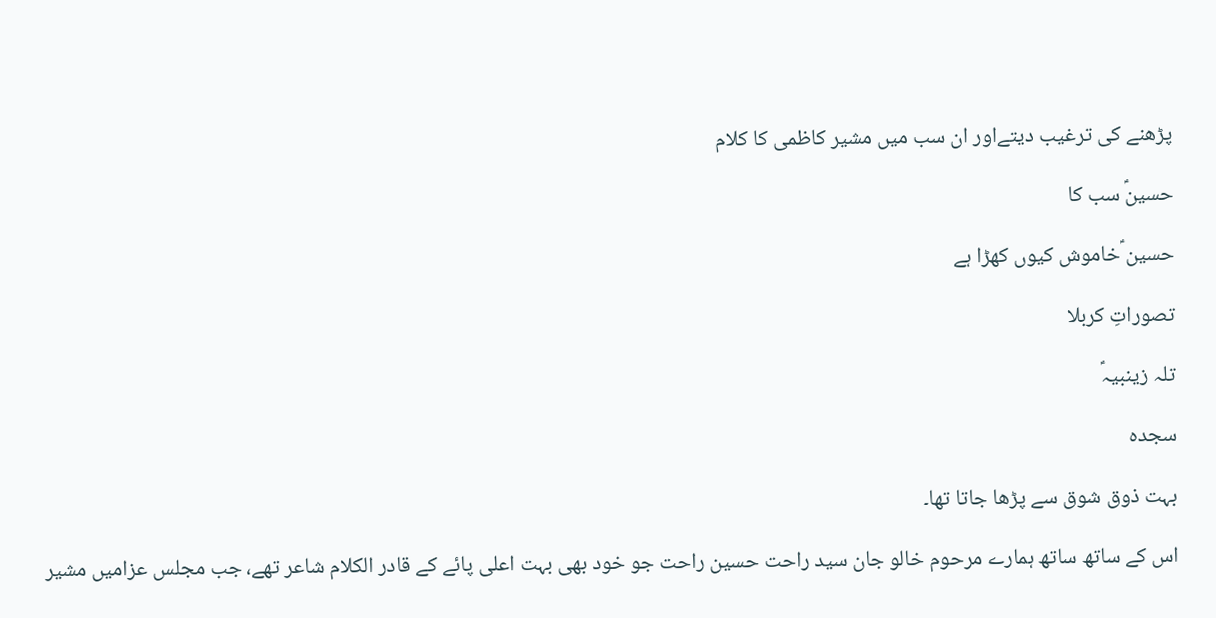پڑھنے کی ترغیب دیتےاور ان سب میں مشیر کاظمی کا کلام

حسینؑ سب کا

حسین ؑخاموش کیوں کھڑا ہے

تصوراتِ کربلا

تلہ زینبیہؑ

سجدہ

بہت ذوق شوق سے پڑھا جاتا تھا۔

اس کے ساتھ ساتھ ہمارے مرحوم خالو جان سید راحت حسین راحت جو خود بھی بہت اعلی پائے کے قادر الکلام شاعر تھے، جب مجلس عزامیں مشیر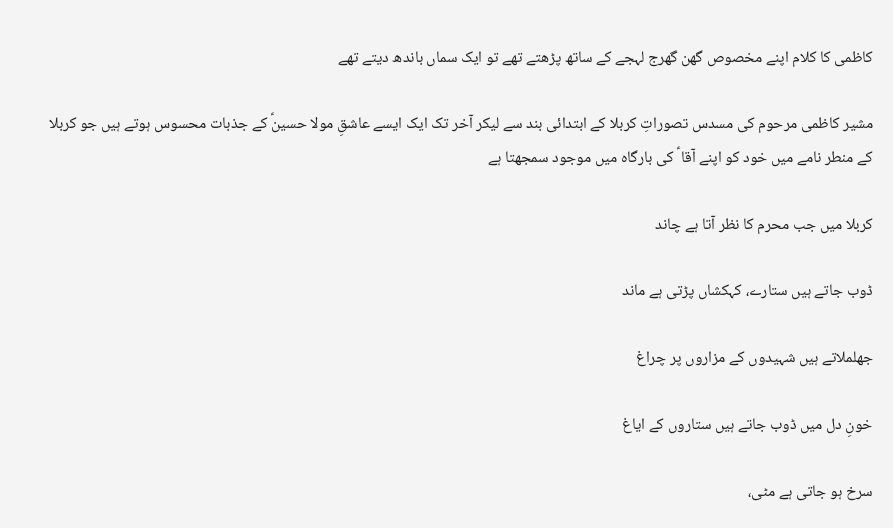کاظمی کا کلام اپنے مخصوص گھن گھرج لہجے کے ساتھ پڑھتے تھے تو ایک سماں باندھ دیتے تھے

مشیر کاظمی مرحوم کی مسدس تصوراتِ کربلا کے ابتدائی بند سے لیکر آخر تک ایک ایسے عاشقِ مولا حسینؑ کے جذبات محسوس ہوتے ہیں جو کربلا کے منطر نامے میں خود کو اپنے آقا ؑ کی بارگاہ میں موجود سمجھتا ہے

کربلا میں جب محرم کا نظر آتا ہے چاند

ڈوب جاتے ہیں ستارے، کہکشاں پڑتی ہے ماند

جھلملاتے ہیں شہیدوں کے مزاروں پر چراغ

خونِ دل میں ڈوب جاتے ہیں ستاروں کے ایاغ

سرخ ہو جاتی ہے مٹی،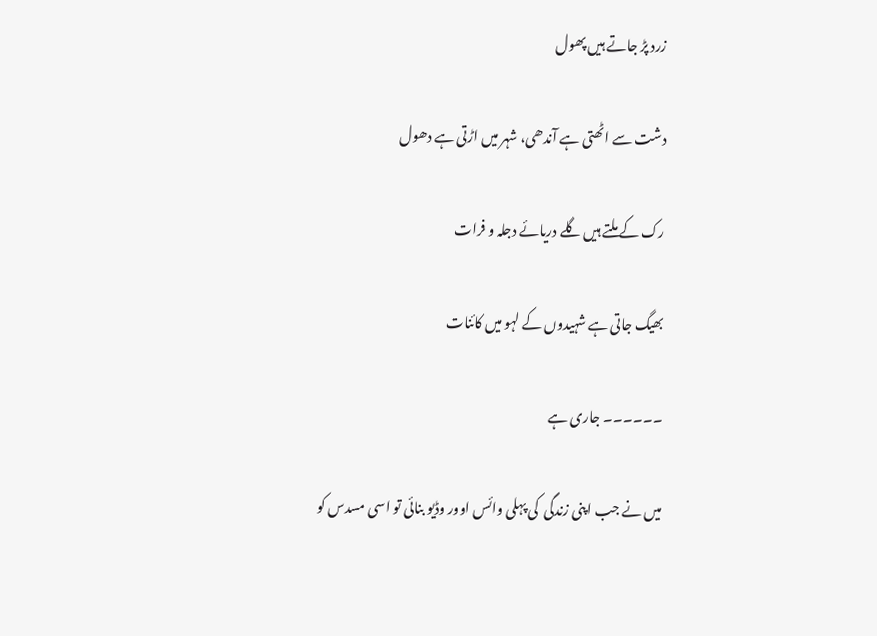زرد پڑ جاتے ہیں پھول

دشت سے اٹھتی ہے آندھی، شہر میں اڑتی ہے دھول

رک کے ملتے ہیں گلے دریائے دجلہ و فرات

بھیگ جاتی ہے شہیدوں کے لہو میں کائنات

۔۔۔۔۔۔ جاری ہے

میں نے جب اپنی زندگی  کی پہلی وائس اوور وڈیو بنائی تو اسی مسدس کو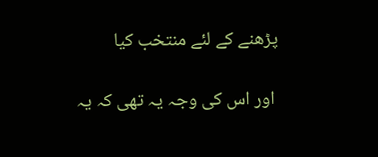پڑھنے کے لئے منتخب کیا

 اور اس کی وجہ یہ تھی کہ یہ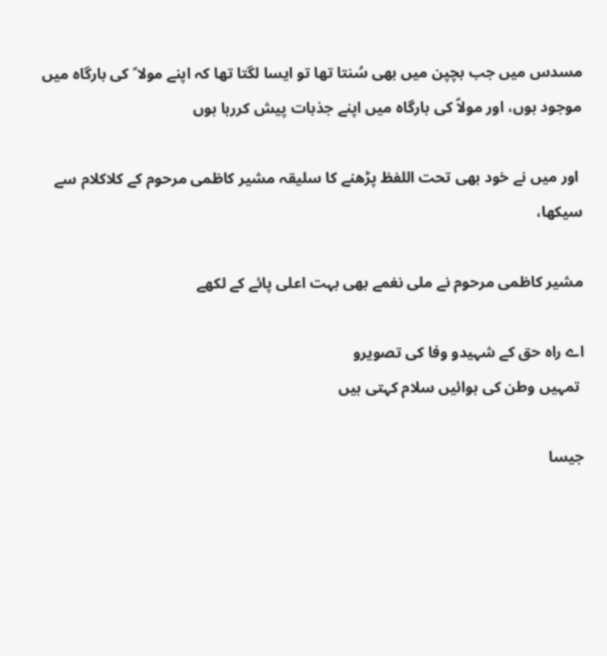مسدس میں جب بچپن میں بھی سُنتا تھا تو ایسا لگتا تھا کہ اپنے مولا ؑ کی بارگاہ میں موجود ہوں، اور مولاؑ کی بارگاہ میں اپنے جذبات پیش کررہا ہوں

 اور میں نے خود بھی تحت اللفظ پڑھنے کا سلیقہ مشیر کاظمی مرحوم کے کلاکلام سے سیکھا،

مشیر کاظمی مرحوم نے ملی نغمے بھی بہت اعلی پائے کے لکھے

اے راہ حق کے شہیدو وفا کی تصویرو
 تمہیں وطن کی ہوائیں سلام کہتی ہیں

جیسا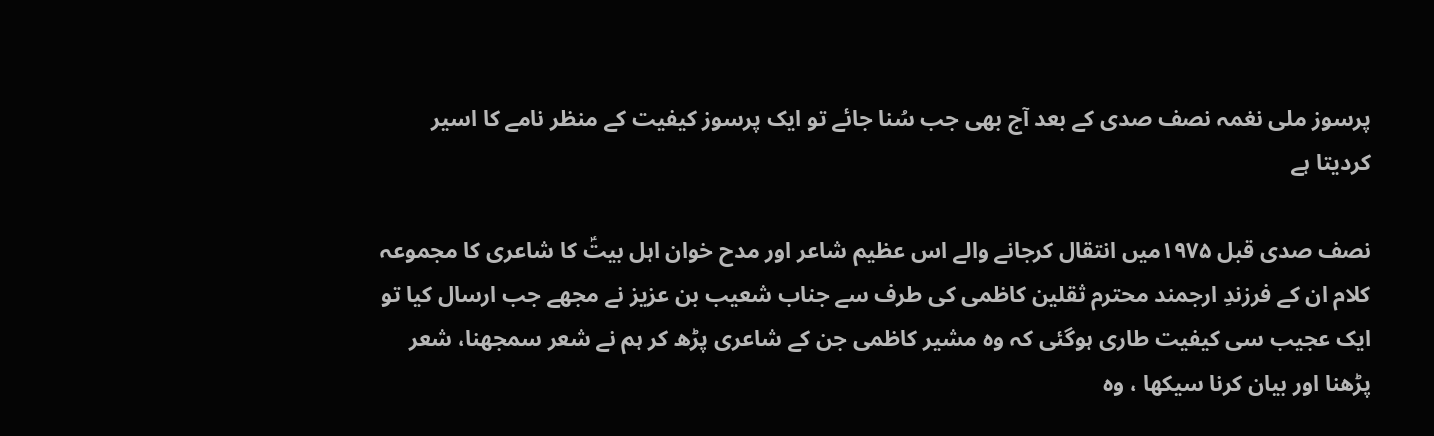پرسوز ملی نغمہ نصف صدی کے بعد آج بھی جب سُنا جائے تو ایک پرسوز کیفیت کے منظر نامے کا اسیر کردیتا ہے

نصف صدی قبل ۱۹۷۵میں انتقال کرجانے والے اس عظیم شاعر اور مدح خوان اہل بیتؑ کا شاعری کا مجموعہ کلام ان کے فرزندِ ارجمند محترم ثقلین کاظمی کی طرف سے جناب شعیب بن عزیز نے مجھے جب ارسال کیا تو ایک عجیب سی کیفیت طاری ہوگئی کہ وہ مشیر کاظمی جن کے شاعری پڑھ کر ہم نے شعر سمجھنا، شعر پڑھنا اور بیان کرنا سیکھا ، وہ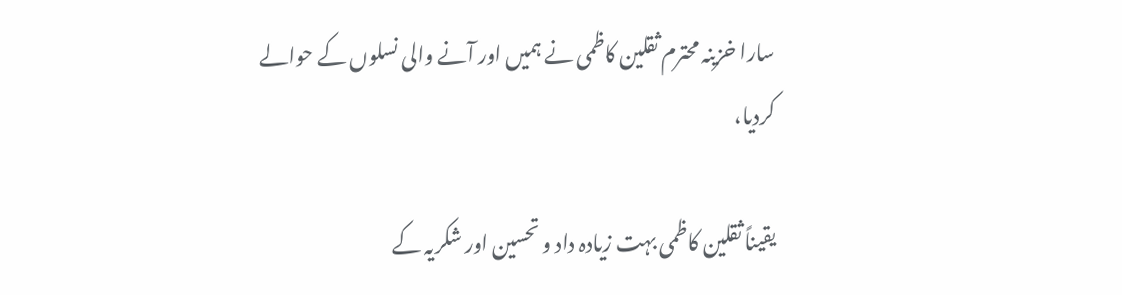سارا خزینہ محترم ثقلین کاظمی نے ہمیں اور آنے والی نسلوں کے حوالے کردیا،

یقیناً ثقلین کاظمی بہت زیادہ داد و تحسین اور شکریہ کے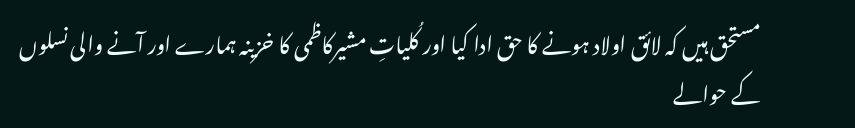مستحق ہیں کہ لائق اولاد ہونے کا حق ادا کیا اور کُلیاتِ مشیرکاظمی کا خزینہ ہمارے اور آنے والی نسلوں کے حوالے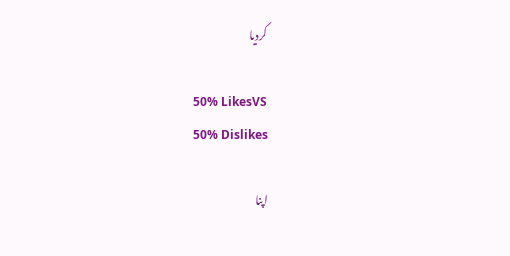کردیا

50% LikesVS
50% Dislikes

اپنا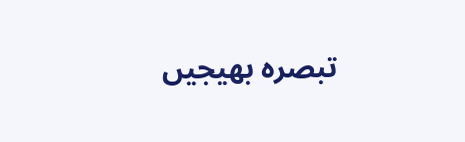تبصرہ بھیجیں